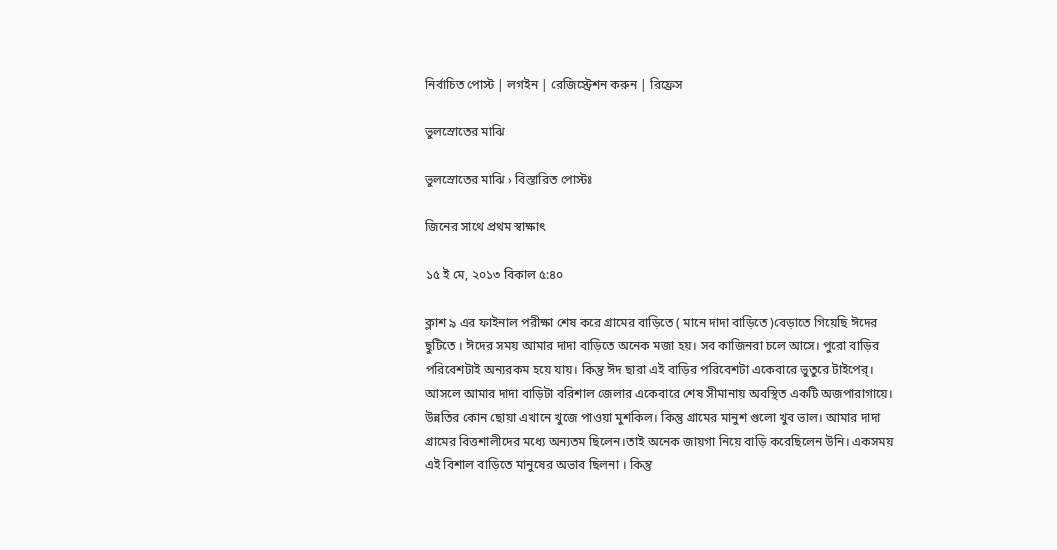নির্বাচিত পোস্ট | লগইন | রেজিস্ট্রেশন করুন | রিফ্রেস

ভুলস্রোতের মাঝি

ভুলস্রোতের মাঝি › বিস্তারিত পোস্টঃ

জিনের সাথে প্রথম স্বাক্ষাৎ

১৫ ই মে, ২০১৩ বিকাল ৫:৪০

ক্লাশ ৯ এর ফাইনাল পরীক্ষা শেষ করে গ্রামের বাড়িতে ( মানে দাদা বাড়িতে )বেড়াতে গিয়েছি ঈদের ছুটিতে । ঈদের সময় আমার দাদা বাড়িতে অনেক মজা হয়। সব কাজিনরা চলে আসে। পুরো বাড়ির পরিবেশটাই অন্যরকম হয়ে যায়। কিন্তু ঈদ ছারা এই বাড়ির পরিবেশটা একেবারে ভুতুরে টাইপের্। আসলে আমার দাদা বাড়িটা বরিশাল জেলার একেবারে শেষ সীমানায় অবস্থিত একটি অজপারাগায়ে। উন্নতির কোন ছোয়া এখানে খুজে পাওয়া মুশকিল। কিন্তু গ্রামের মানুশ গুলো খুব ভাল। আমার দাদা গ্রামের বিত্তশালীদের মধ্যে অন্যতম ছিলেন।তাই অনেক জায়গা নিয়ে বাড়ি করেছিলেন উনি। একসময় এই বিশাল বাড়িতে মানুষের অভাব ছিলনা । কিন্তু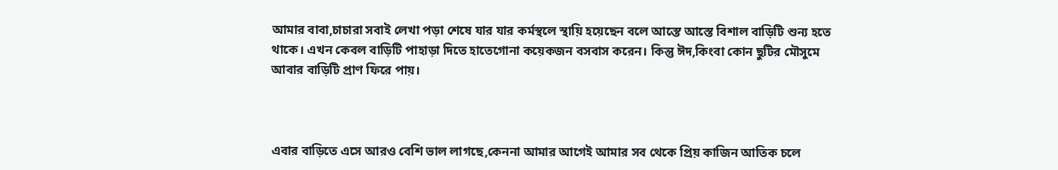আমার বাবা,চাচারা সবাই লেখা পড়া শেষে যার যার কর্মস্থলে স্থায়ি হয়েছেন বলে আস্তে আস্তে বিশাল বাড়িটি শুন্য হতে থাকে। এখন কেবল বাড়িটি পাহাড়া দিতে হাতেগোনা কয়েকজন বসবাস করেন। কিন্তু ঈদ,কিংবা কোন ছুটির মৌসুমে আবার বাড়িটি প্রাণ ফিরে পায়।



এবার বাড়িতে এসে আরও বেশি ভাল লাগছে,কেননা আমার আগেই আমার সব থেকে প্রিয় কাজিন আতিক চলে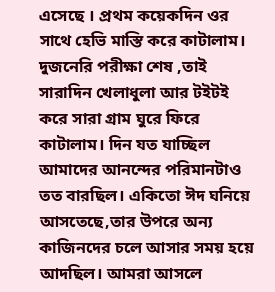এসেছে । প্রথম কয়েকদিন ওর সাথে হেভি মাস্তি করে কাটালাম। দুজনেরি পরীক্ষা শেষ ,তাই সারাদিন খেলাধুলা আর টইটই করে সারা গ্রাম ঘুরে ফিরে কাটালাম। দিন যত যাচ্ছিল আমাদের আনন্দের পরিমানটাও তত বারছিল। একিতো ঈদ ঘনিয়ে আসতেছে,তার উপরে অন্য কাজিনদের চলে আসার সময় হয়ে আদছিল। আমরা আসলে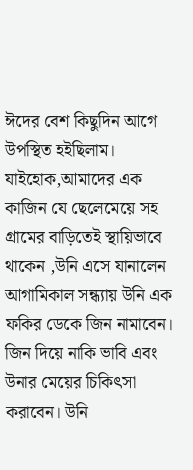ঈদের বেশ কিছুদিন আগে উপস্থিত হইছিলাম। যাইহোক,আমাদের এক কাজিন যে ছেলেমেয়ে সহ গ্রামের বাড়িতেই স্থায়িভাবে থাকেন ,উনি এসে যানালেন আগামিকাল সন্ধ্যায় উনি এক ফকির ডেকে জিন নামাবেন। জিন দিয়ে নাকি ভাবি এবং উনার মেয়ের চিকিৎসা করাবেন। উনি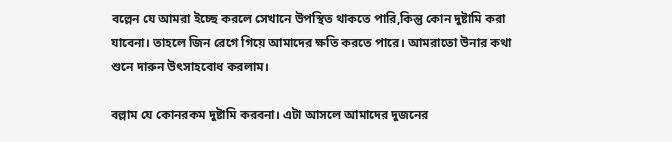বল্লেন যে আমরা ইচ্ছে করলে সেখানে উপস্থিত থাকতে পারি,কিন্তু কোন দুষ্টামি করা যাবেনা। তাহলে জিন রেগে গিয়ে আমাদের ক্ষতি করতে পারে। আমরাতো উনার কথা শুনে দারুন উৎসাহবোধ করলাম।

বল্লাম যে কোনরকম দুষ্টামি করবনা। এটা আসলে আমাদের দুজনের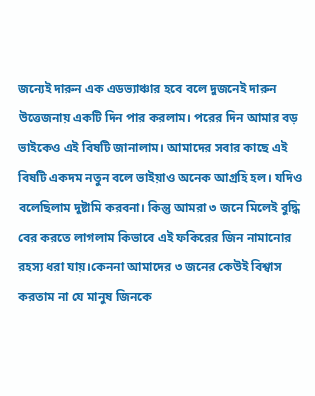জন্যেই দারুন এক এডভ্যাঞ্চার হবে বলে দুজনেই দারুন উত্তেজনায় একটি দিন পার করলাম। পরের দিন আমার বড় ভাইকেও এই বিষটি জানালাম। আমাদের সবার কাছে এই বিষটি একদম নতুন বলে ভাইয়াও অনেক আগ্রহি হল। যদিও বলেছিলাম দুষ্টামি করবনা। কিন্তু আমরা ৩ জনে মিলেই বুদ্ধি বের করতে লাগলাম কিভাবে এই ফকিরের জিন নামানোর রহস্য ধরা যায়।কেননা আমাদের ৩ জনের কেউই বিশ্বাস করতাম না যে মানুষ জিনকে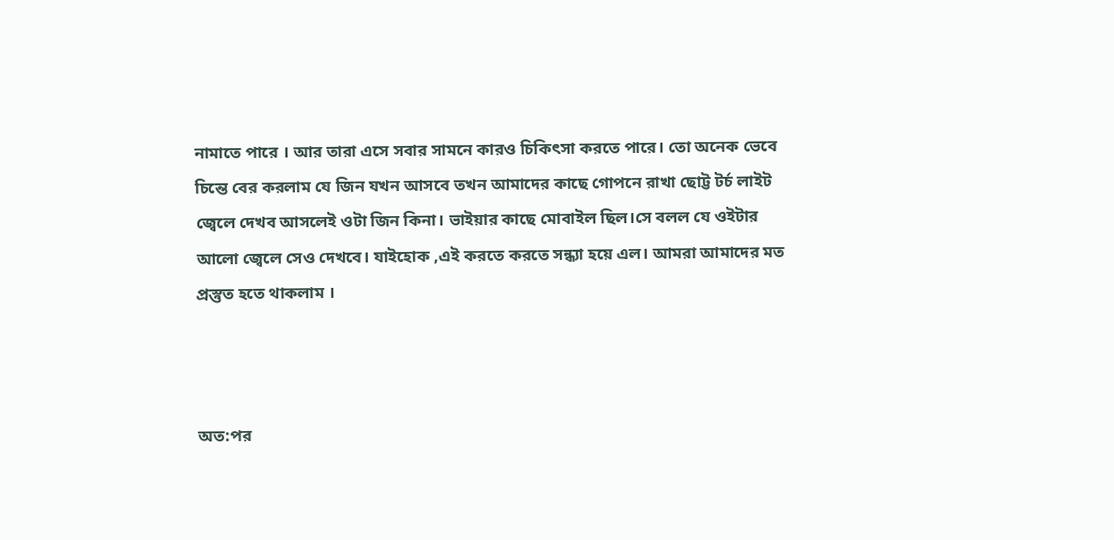নামাতে পারে । আর তারা এসে সবার সামনে কারও চিকিৎসা করতে পারে। তো অনেক ভেবে চিন্তে বের করলাম যে জিন যখন আসবে তখন আমাদের কাছে গোপনে রাখা ছোট্ট টর্চ লাইট জ্বেলে দেখব আসলেই ওটা জিন কিনা। ভাইয়ার কাছে মোবাইল ছিল।সে বলল যে ওইটার আলো জ্বেলে সেও দেখবে। যাইহোক ,এই করতে করতে সন্ধ্যা হয়ে এল। আমরা আমাদের মত প্রস্তুত হতে থাকলাম ।



অত:পর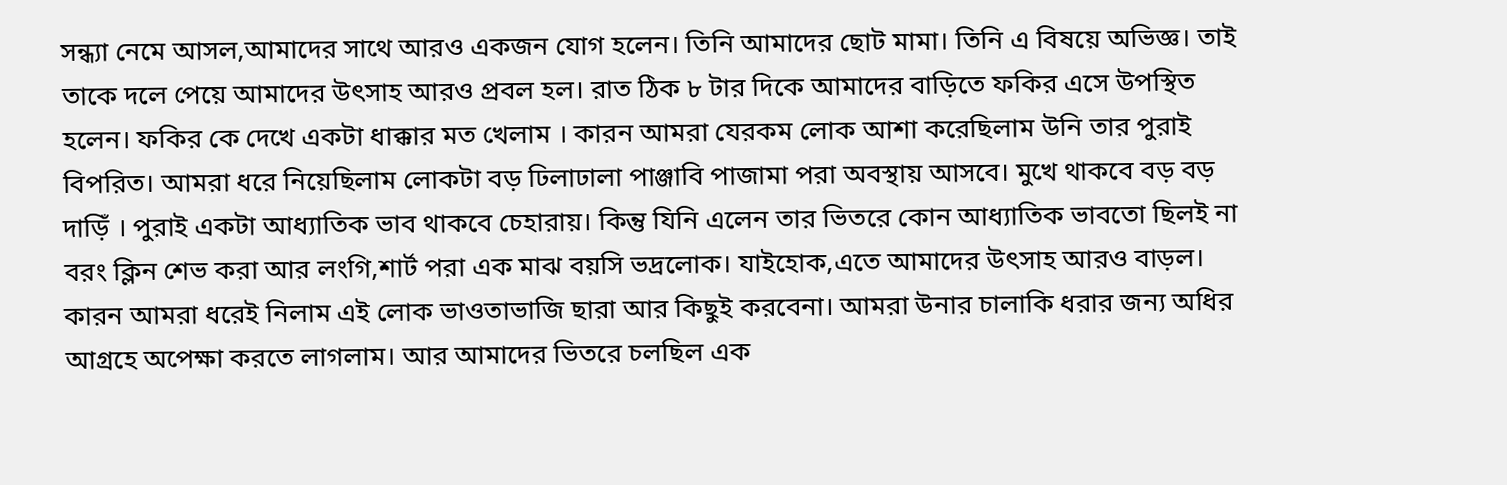সন্ধ্যা নেমে আসল,আমাদের সাথে আরও একজন যোগ হলেন। তিনি আমাদের ছোট মামা। তিনি এ বিষয়ে অভিজ্ঞ। তাই তাকে দলে পেয়ে আমাদের উৎসাহ আরও প্রবল হল। রাত ঠিক ৮ টার দিকে আমাদের বাড়িতে ফকির এসে উপস্থিত হলেন। ফকির কে দেখে একটা ধাক্কার মত খেলাম । কারন আমরা যেরকম লোক আশা করেছিলাম উনি তার পুরাই বিপরিত। আমরা ধরে নিয়েছিলাম লোকটা বড় ঢিলাঢালা পাঞ্জাবি পাজামা পরা অবস্থায় আসবে। মুখে থাকবে বড় বড় দাড়িঁ । পুরাই একটা আধ্যাতিক ভাব থাকবে চেহারায়। কিন্তু যিনি এলেন তার ভিতরে কোন আধ্যাতিক ভাবতো ছিলই না বরং ক্লিন শেভ করা আর লংগি,শার্ট পরা এক মাঝ বয়সি ভদ্রলোক। যাইহোক,এতে আমাদের উৎসাহ আরও বাড়ল। কারন আমরা ধরেই নিলাম এই লোক ভাওতাভাজি ছারা আর কিছুই করবেনা। আমরা উনার চালাকি ধরার জন্য অধির আগ্রহে অপেক্ষা করতে লাগলাম। আর আমাদের ভিতরে চলছিল এক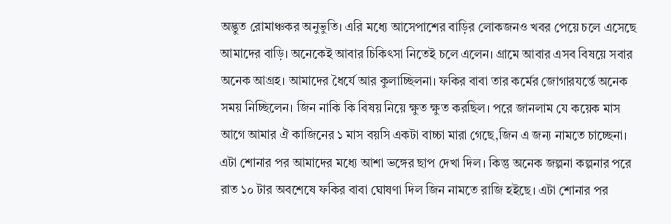অদ্ভুত রোমাঞ্চকর অনুভুতি। এরি মধ্যে আসেপাশের বাড়ির লোকজনও খবর পেয়ে চলে এসেছে আমাদের বাড়ি। অনেকেই আবার চিকিৎসা নিতেই চলে এলেন। গ্রামে আবার এসব বিষয়ে সবার অনেক আগ্রহ। আমাদের ধৈর্যে আর কুলাচ্ছিলনা। ফকির বাবা তার কর্মের জোগারযর্ন্তে অনেক সময় নিচ্ছিলেন। জিন নাকি কি বিষয় নিয়ে ক্ষুত ক্ষুত করছিল। পরে জানলাম যে কয়েক মাস আগে আমার ঐ কাজিনের ১ মাস বয়সি একটা বাচ্চা মারা গেছে,জিন এ জন্য নামতে চাচ্ছেনা। এটা শোনার পর আমাদের মধ্যে আশা ভঙ্গের ছাপ দেখা দিল। কিন্তু অনেক জল্পনা কল্পনার পরে রাত ১০ টার অবশেষে ফকির বাবা ঘোষণা দিল জিন নামতে রাজি হইছে। এটা শোনার পর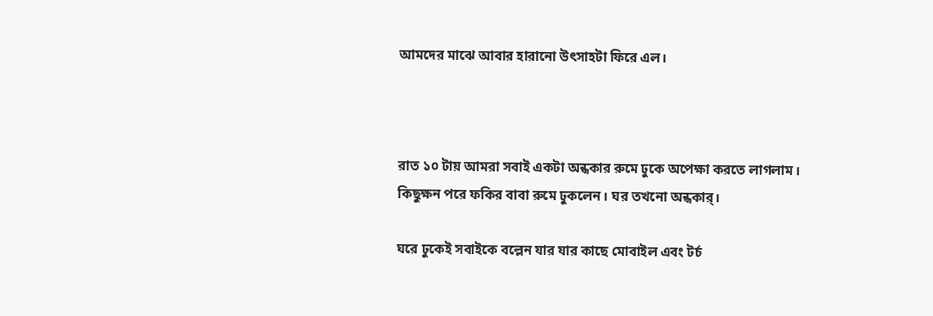আমদের মাঝে আবার হারানো উৎসাহটা ফিরে এল।



রাত ১০ টায় আমরা সবাই একটা অন্ধকার রুমে ঢুকে অপেক্ষা করতে লাগলাম। কিছুক্ষন পরে ফকির বাবা রুমে ঢুকলেন। ঘর তখনো অন্ধকার্।

ঘরে ঢুকেই সবাইকে বল্লেন যার যার কাছে মোবাইল এবং টর্চ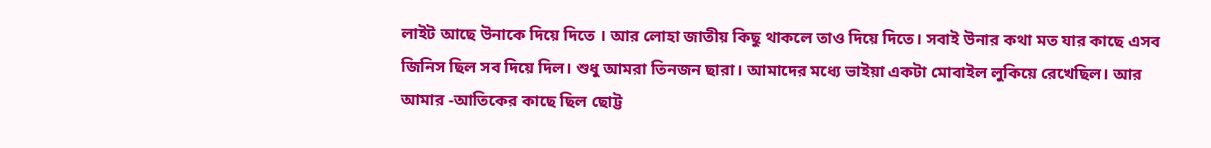লাইট আছে উনাকে দিয়ে দিতে । আর লোহা জাতীয় কিছু থাকলে তাও দিয়ে দিতে। সবাই উনার কথা মত যার কাছে এসব জিনিস ছিল সব দিয়ে দিল। শুধু আমরা তিনজন ছারা। আমাদের মধ্যে ভাইয়া একটা মোবাইল লুকিয়ে রেখেছিল। আর আমার -আতিকের কাছে ছিল ছোট্ট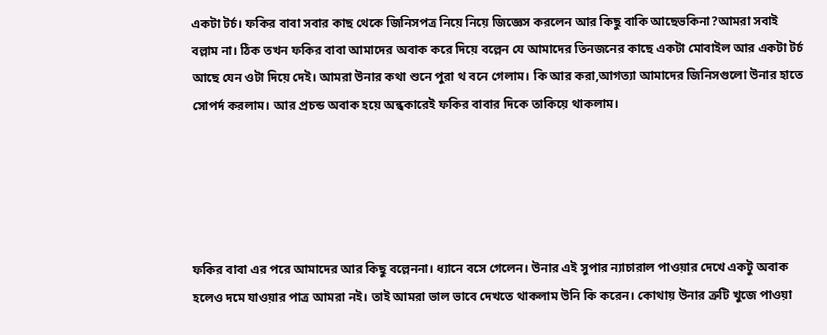একটা টর্চ। ফকির বাবা সবার কাছ থেকে জিনিসপত্র নিয়ে নিয়ে জিজ্ঞেস করলেন আর কিছু বাকি আছেভকিনা?আমরা সবাই বল্লাম না। ঠিক তখন ফকির বাবা আমাদের অবাক করে দিয়ে বল্লেন যে আমাদের তিনজনের কাছে একটা মোবাইল আর একটা টর্চ আছে যেন ওটা দিয়ে দেই। আমরা উনার কথা শুনে পুরা থ বনে গেলাম। কি আর করা,আগত্যা আমাদের জিনিসগুলো উনার হাতে সোপর্দ করলাম। আর প্রচন্ড অবাক হয়ে অন্ধকারেই ফকির বাবার দিকে তাকিয়ে থাকলাম।





ফকির বাবা এর পরে আমাদের আর কিছু বল্লেননা। ধ্যানে বসে গেলেন। উনার এই সুপার ন্যাচারাল পাওয়ার দেখে একটু অবাক হলেও দমে যাওয়ার পাত্র আমরা নই। তাই আমরা ভাল ভাবে দেখতে থাকলাম উনি কি করেন। কোথায় উনার ত্রুটি খুজে পাওয়া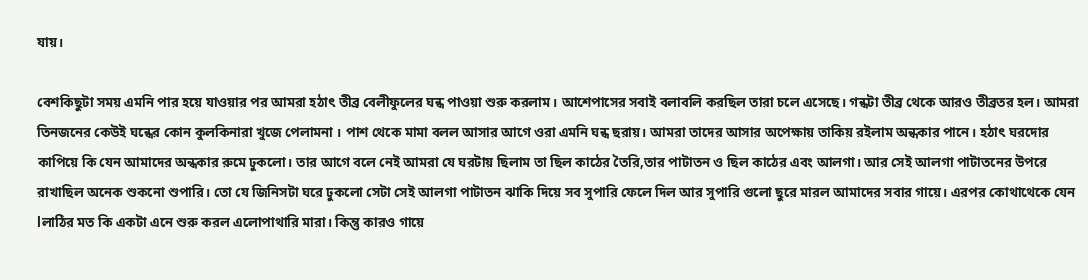যায়।

বেশকিছুটা সময় এমনি পার হয়ে যাওয়ার পর আমরা হঠাৎ তীব্র বেলীফুলের ঘন্ধ পাওয়া শুরু করলাম। আশেপাসের সবাই বলাবলি করছিল তারা চলে এসেছে। গন্ধটা তীব্র থেকে আরও তীব্রতর হল। আমরা তিনজনের কেউই ঘন্ধের কোন কুলকিনারা খুজে পেলামনা । পাশ থেকে মামা বলল আসার আগে ওরা এমনি ঘন্ধ ছরায়। আমরা তাদের আসার অপেক্ষায় তাকিয় রইলাম অন্ধকার পানে। হঠাৎ ঘরদোর কাপিয়ে কি যেন আমাদের অন্ধকার রুমে ঢুকলো। তার আগে বলে নেই আমরা যে ঘরটায় ছিলাম তা ছিল কাঠের তৈরি,তার পাটাতন ও ছিল কাঠের এবং আলগা। আর সেই আলগা পাটাতনের উপরে রাখাছিল অনেক শুকনো শুপারি। তো যে জিনিসটা ঘরে ঢুকলো সেটা সেই আলগা পাটাতন ঝাকি দিয়ে সব সুপারি ফেলে দিল আর সুপারি গুলো ছুরে মারল আমাদের সবার গায়ে। এরপর কোথাথেকে যেন lলাঠির মত কি একটা এনে শুরু করল এলোপাথারি মারা। কিন্তু কারও গায়ে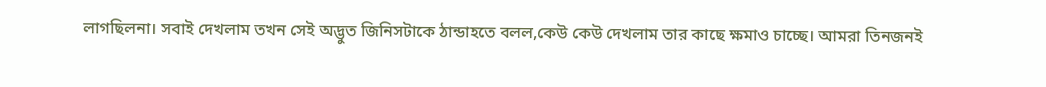লাগছিলনা। সবাই দেখলাম তখন সেই অদ্ভুত জিনিসটাকে ঠান্ডাহতে বলল,কেউ কেউ দেখলাম তার কাছে ক্ষমাও চাচ্ছে। আমরা তিনজনই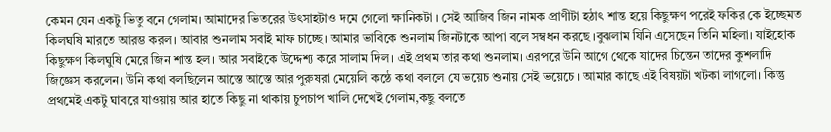কেমন যেন একটু ভিতু বনে গেলাম। আমাদের ভিতরের উৎসাহটাও দমে গেলো ক্ষানিকটা । সেই আজিব জিন নামক প্রাণীটা হঠাৎ শান্ত হয়ে কিছুক্ষণ পরেই ফকির কে ইচ্ছেমত কিলঘষি মারতে আরম্ভ করল। আবার শুনলাম সবাই মাফ চাচ্ছে। আমার ভাবিকে শুনলাম জিনটাকে আপা বলে সম্বধন করছে ।বুঝলাম যিনি এসেছেন তিনি মহিলা। যাইহোক কিছুক্ষণ কিলঘুষি মেরে জিন শান্ত হল। আর সবাইকে উদ্দেশ্য করে সালাম দিল। এই প্রথম তার কথা শুনলাম। এরপরে উনি আগে থেকে যাদের চিন্তেন তাদের কুশলাদি জিজ্ঞেস করলেন। উনি কথা বলছিলেন আস্তে আস্তে আর পুরুষরা মেয়েলি কন্ঠে কথা বললে যে ভয়েচ শুনায় সেই ভয়েচে । আমার কাছে এই বিষয়টা খটকা লাগলো। কিন্তু প্রথমেই একটু ঘাবরে যাওয়ায় আর হাতে কিছু না থাকায় চুপচাপ খালি দেখেই গেলাম,কছু বলতে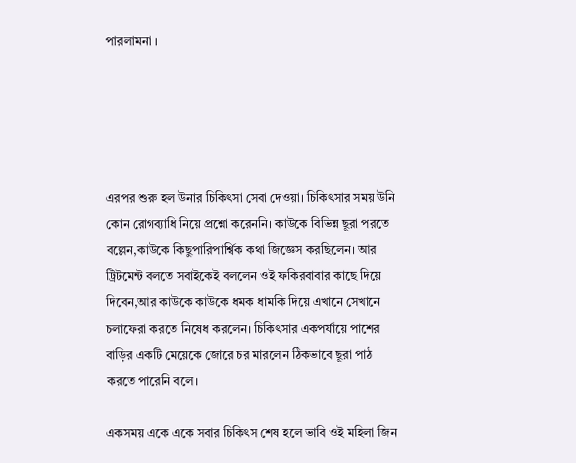পারলামনা ।





এরপর শুরু হল উনার চিকিৎসা সেবা দেওয়া। চিকিৎসার সময় উনি কোন রোগব্যাধি নিয়ে প্রশ্নো করেননি। কাউকে বিভিন্ন ছূরা পরতে বল্লেন,কাউকে কিছুপারিপার্শ্বিক কথা জিজ্ঞেস করছিলেন। আর ট্রিটমেন্ট বলতে সবাইকেই বললেন ওই ফকিরবাবার কাছে দিয়ে দিবেন,আর কাউকে কাউকে ধমক ধামকি দিয়ে এখানে সেখানে চলাফেরা করতে নিষেধ করলেন। চিকিৎসার একপর্যায়ে পাশের বাড়ির একটি মেয়েকে জোরে চর মারলেন ঠিকভাবে ছূরা পাঠ করতে পারেনি বলে।

একসময় একে একে সবার চিকিৎস শেষ হলে ভাবি ওই মহিলা জিন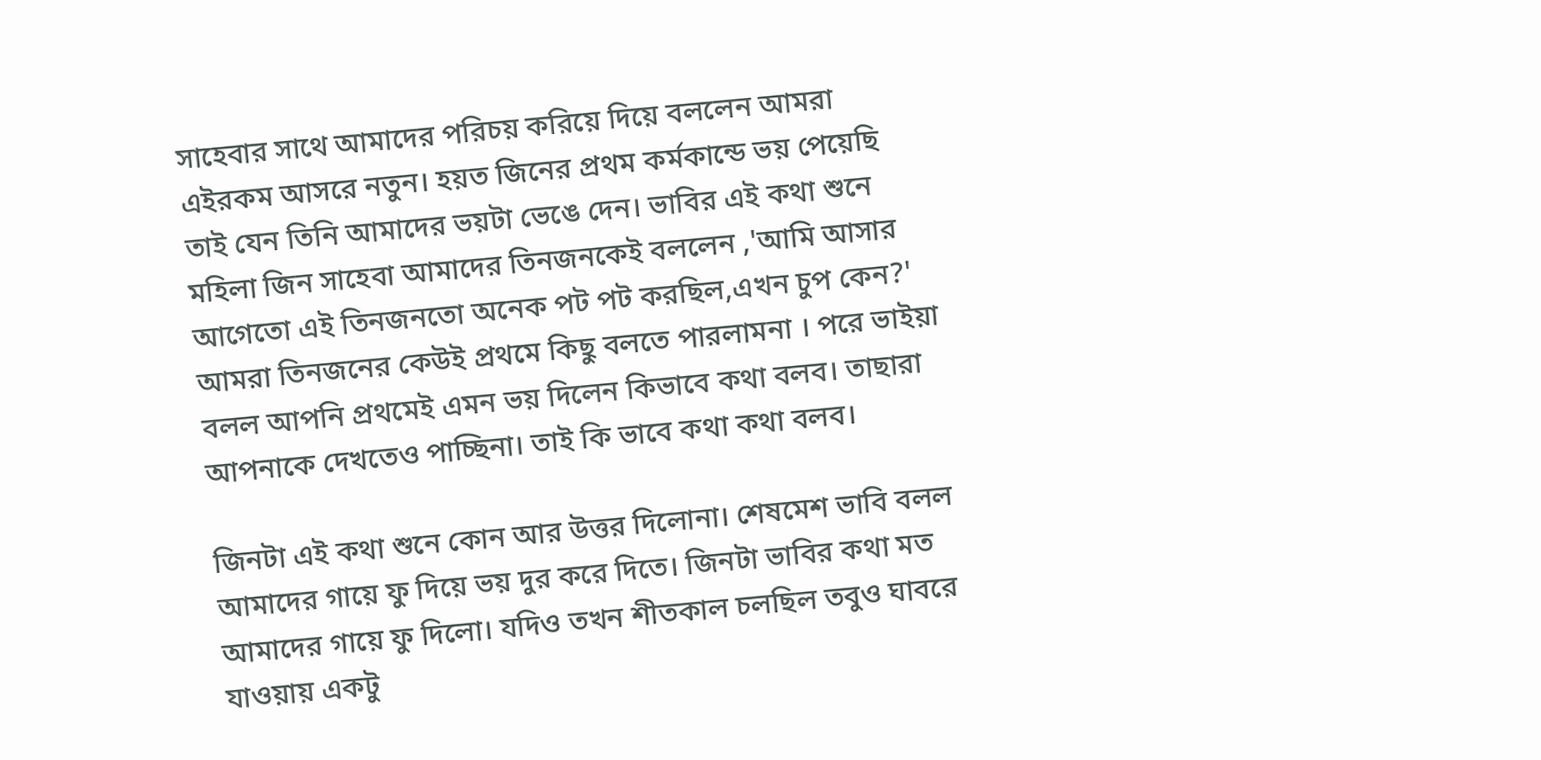সাহেবার সাথে আমাদের পরিচয় করিয়ে দিয়ে বললেন আমরা এইরকম আসরে নতুন। হয়ত জিনের প্রথম কর্মকান্ডে ভয় পেয়েছি তাই যেন তিনি আমাদের ভয়টা ভেঙে দেন। ভাবির এই কথা শুনে মহিলা জিন সাহেবা আমাদের তিনজনকেই বললেন ,'আমি আসার আগেতো এই তিনজনতো অনেক পট পট করছিল,এখন চুপ কেন?' আমরা তিনজনের কেউই প্রথমে কিছু বলতে পারলামনা । পরে ভাইয়া বলল আপনি প্রথমেই এমন ভয় দিলেন কিভাবে কথা বলব। তাছারা আপনাকে দেখতেও পাচ্ছিনা। তাই কি ভাবে কথা কথা বলব।

জিনটা এই কথা শুনে কোন আর উত্তর দিলোনা। শেষমেশ ভাবি বলল আমাদের গায়ে ফু দিয়ে ভয় দুর করে দিতে। জিনটা ভাবির কথা মত আমাদের গায়ে ফু দিলো। যদিও তখন শীতকাল চলছিল তবুও ঘাবরে যাওয়ায় একটু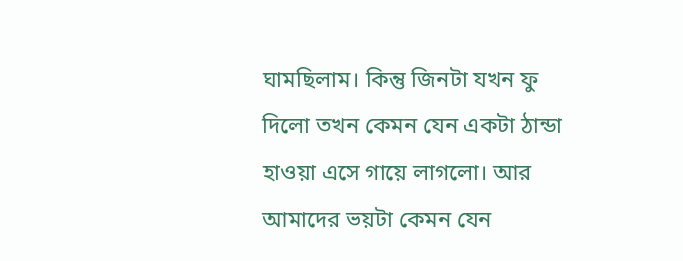ঘামছিলাম। কিন্তু জিনটা যখন ফু দিলো তখন কেমন যেন একটা ঠান্ডা হাওয়া এসে গায়ে লাগলো। আর আমাদের ভয়টা কেমন যেন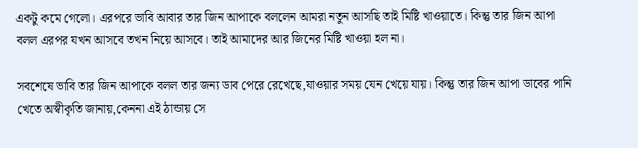একটু কমে গেলো। এরপরে ভাবি আবার তার জিন আপাকে বললেন আমরা নতুন আসছি তাই মিষ্টি খাওয়াতে। কিন্তু তার জিন আপা বলল এরপর যখন আসবে তখন নিয়ে আসবে। তাই আমাদের আর জিনের মিষ্টি খাওয়া হল না।

সবশেষে ভাবি তার জিন আপাকে বলল তার জন্য ডাব পেরে রেখেছে,যাওয়ার সময় যেন খেয়ে যায়। কিন্তু তার জিন আপা ডাবের পানি খেতে অস্বীকৃতি জানায়,কেননা এই ঠান্ডায় সে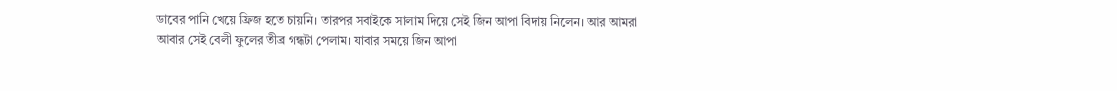ডাবের পানি খেয়ে ফ্রিজ হতে চায়নি। তারপর সবাইকে সালাম দিয়ে সেই জিন আপা বিদায় নিলেন। আর আমরা আবার সেই বেলী ফুলের তীব্র গন্ধটা পেলাম। যাবার সময়ে জিন আপা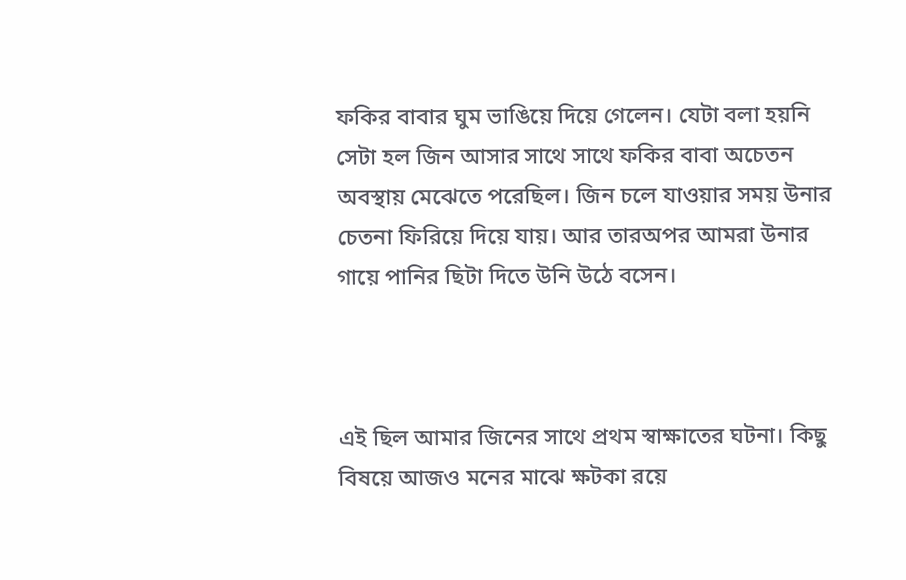ফকির বাবার ঘুম ভাঙিয়ে দিয়ে গেলেন। যেটা বলা হয়নি সেটা হল জিন আসার সাথে সাথে ফকির বাবা অচেতন অবস্থায় মেঝেতে পরেছিল। জিন চলে যাওয়ার সময় উনার চেতনা ফিরিয়ে দিয়ে যায়। আর তারঅপর আমরা উনার গায়ে পানির ছিটা দিতে উনি উঠে বসেন।



এই ছিল আমার জিনের সাথে প্রথম স্বাক্ষাতের ঘটনা। কিছু বিষয়ে আজও মনের মাঝে ক্ষটকা রয়ে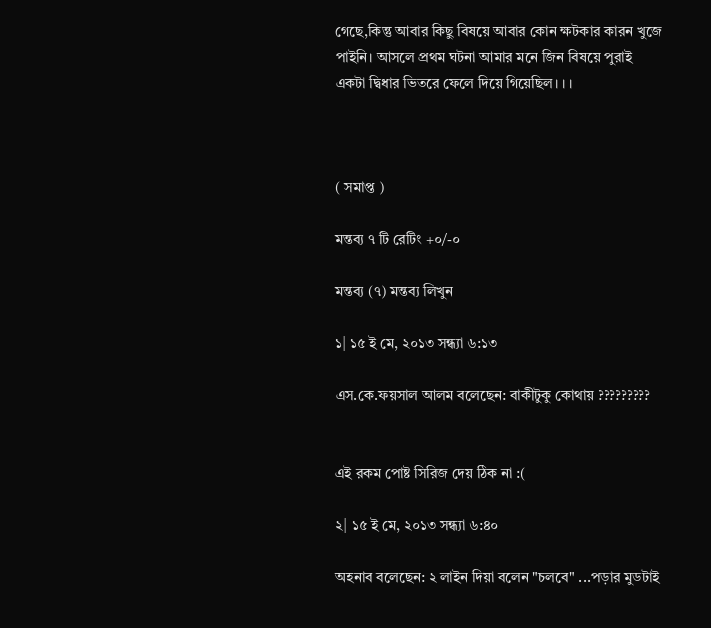গেছে,কিন্তু আবার কিছু বিষয়ে আবার কোন ক্ষটকার কারন খুজে পাইনি। আসলে প্রথম ঘটনা আমার মনে জিন বিষয়ে পুরাই একটা দ্বিধার ভিতরে ফেলে দিয়ে গিয়েছিল। । ।



( সমাপ্ত )

মন্তব্য ৭ টি রেটিং +০/-০

মন্তব্য (৭) মন্তব্য লিখুন

১| ১৫ ই মে, ২০১৩ সন্ধ্যা ৬:১৩

এস.কে.ফয়সাল আলম বলেছেন: বাকীটুকু কোথায় ?????????


এই রকম পোষ্ট সিরিজ দেয় ঠিক না :(

২| ১৫ ই মে, ২০১৩ সন্ধ্যা ৬:৪০

অহনাব বলেছেন: ২ লাইন দিয়া বলেন "চলবে" ...পড়ার মুডটাই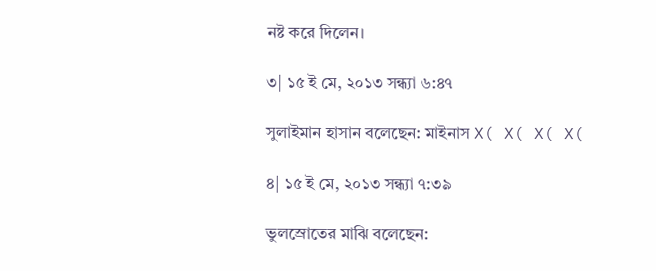নষ্ট করে দিলেন।

৩| ১৫ ই মে, ২০১৩ সন্ধ্যা ৬:৪৭

সুলাইমান হাসান বলেছেন: মাইনাস X( X( X( X(

৪| ১৫ ই মে, ২০১৩ সন্ধ্যা ৭:৩৯

ভুলস্রোতের মাঝি বলেছেন: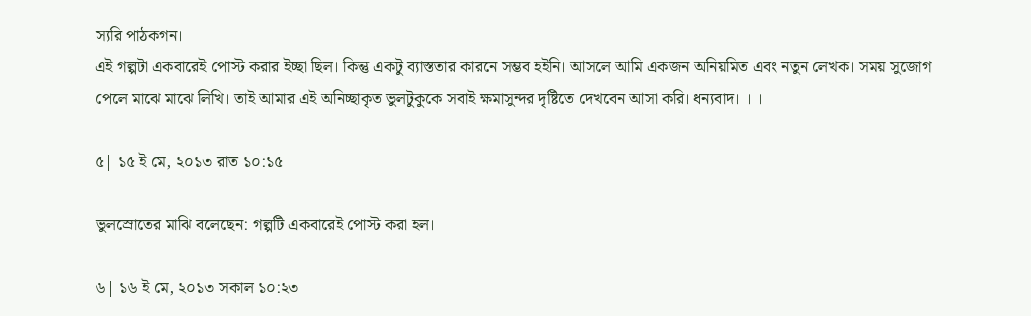স্যরি পাঠকগন।
এই গল্পটা একবারেই পোস্ট করার ইচ্ছা ছিল। কিন্তু একটু ব্যাস্ততার কারনে সম্ভব হইনি। আসলে আমি একজন অনিয়মিত এবং নতুন লেখক। সময় সুজোগ পেলে মাঝে মাঝে লিখি। তাই আমার এই অনিচ্ছাকৃত ভুলটুকুকে সবাই ক্ষমাসুন্দর দৃষ্টিতে দেখবেন আসা করি। ধন্যবাদ। । ।

৫| ১৫ ই মে, ২০১৩ রাত ১০:১৫

ভুলস্রোতের মাঝি বলেছেন: গল্পটি একবারেই পোস্ট করা হল।

৬| ১৬ ই মে, ২০১৩ সকাল ১০:২৩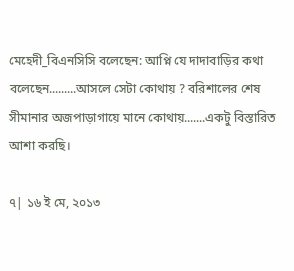মেহেদী_বিএনসিসি বলেছেন: আপ্নি যে দাদাবাড়ির কথা বলেছেন.........আসলে সেটা কোথায় ? বরিশালের শেষ সীমানার অজপাড়াগায়ে মানে কোথায়.......একটু বিস্তারিত আশা করছি।

৭| ১৬ ই মে, ২০১৩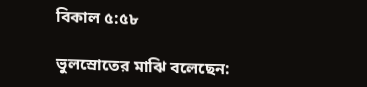বিকাল ৫:৫৮

ভুলস্রোতের মাঝি বলেছেন: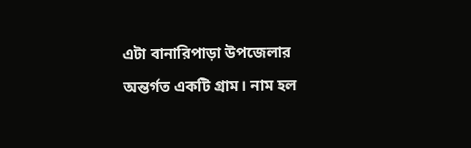এটা বানারিপাড়া উপজেলার অন্তর্গত একটি গ্রাম। নাম হল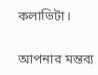কলাভিটা।

আপনার মন্তব্য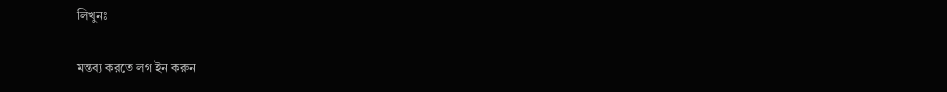লিখুনঃ

মন্তব্য করতে লগ ইন করুন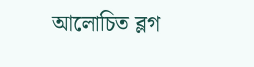আলোচিত ব্লগ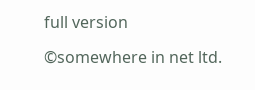full version

©somewhere in net ltd.